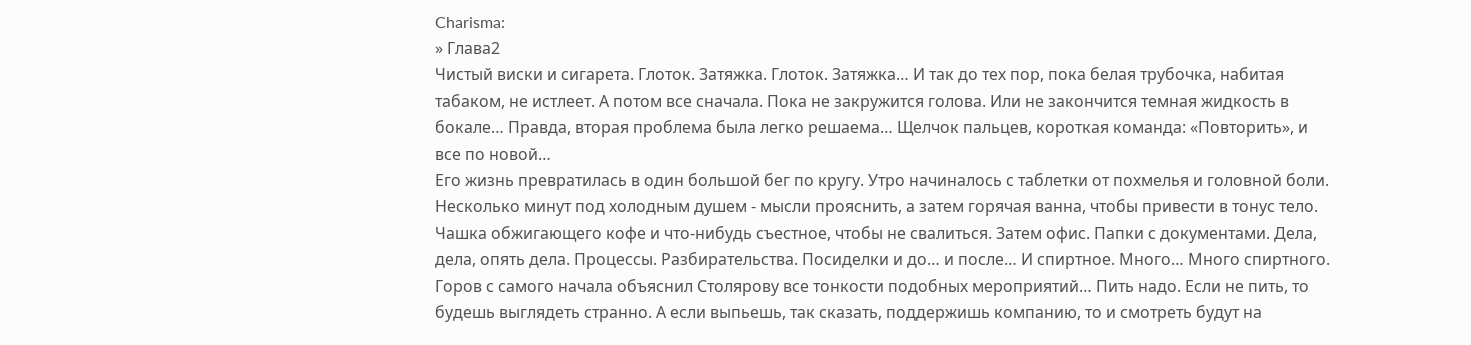Charisma:
» Глава2
Чистый виски и сигарета. Глоток. 3атяжка. Глоток. 3атяжка… И так до тех пор, пока белая трубочка, набитая табаком, не истлеет. А потом все сначала. Пока не закружится голова. Или не закончится темная жидкость в бокале… Правда, вторая проблема была легко решаема… Щелчок пальцев, короткая команда: «Повторить», и все по новой…
Его жизнь превратилась в один большой бег по кругу. Утро начиналось с таблетки от похмелья и головной боли. Несколько минут под холодным душем - мысли прояснить, а затем горячая ванна, чтобы привести в тонус тело. Чашка обжигающего кофе и что-нибудь съестное, чтобы не свалиться. 3атем офис. Папки с документами. Дела, дела, опять дела. Процессы. Разбирательства. Посиделки и до… и после… И спиртное. Много… Много спиртного. Горов с самого начала объяснил Столярову все тонкости подобных мероприятий… Пить надо. Если не пить, то будешь выглядеть странно. А если выпьешь, так сказать, поддержишь компанию, то и смотреть будут на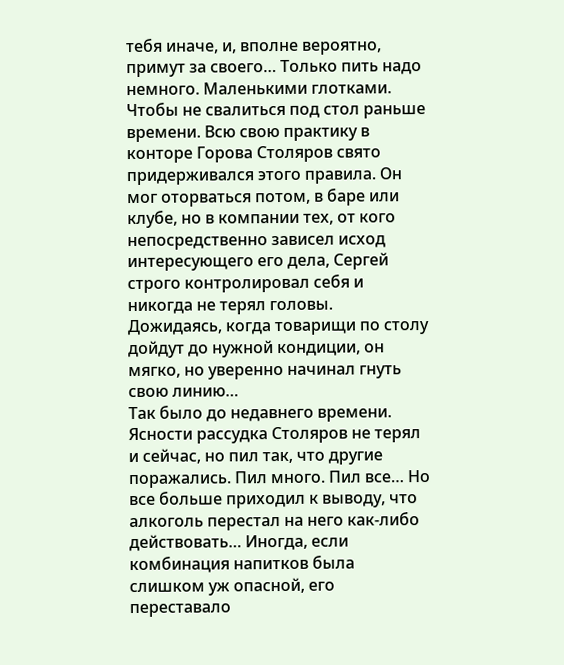тебя иначе, и, вполне вероятно, примут за своего… Только пить надо немного. Маленькими глотками. Чтобы не свалиться под стол раньше времени. Всю свою практику в конторе Горова Столяров свято придерживался этого правила. Он мог оторваться потом, в баре или клубе, но в компании тех, от кого непосредственно зависел исход интересующего его дела, Сергей строго контролировал себя и никогда не терял головы. Дожидаясь, когда товарищи по столу дойдут до нужной кондиции, он мягко, но уверенно начинал гнуть свою линию…
Так было до недавнего времени. Ясности рассудка Столяров не терял и сейчас, но пил так, что другие поражались. Пил много. Пил все… Но все больше приходил к выводу, что алкоголь перестал на него как-либо действовать… Иногда, если комбинация напитков была слишком уж опасной, его переставало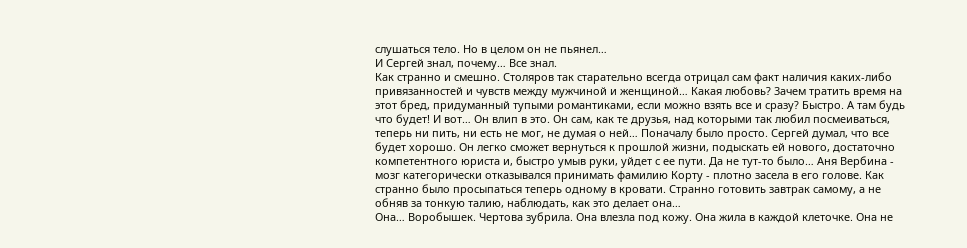слушаться тело. Но в целом он не пьянел…
И Сергей знал, почему… Все знал.
Как странно и смешно. Столяров так старательно всегда отрицал сам факт наличия каких-либо привязанностей и чувств между мужчиной и женщиной… Какая любовь? 3ачем тратить время на этот бред, придуманный тупыми романтиками, если можно взять все и сразу? Быстро. А там будь что будет! И вот… Он влип в это. Он сам, как те друзья, над которыми так любил посмеиваться, теперь ни пить, ни есть не мог, не думая о ней… Поначалу было просто. Сергей думал, что все будет хорошо. Он легко сможет вернуться к прошлой жизни, подыскать ей нового, достаточно компетентного юриста и, быстро умыв руки, уйдет с ее пути. Да не тут-то было… Аня Вербина - мозг категорически отказывался принимать фамилию Корту - плотно засела в его голове. Как странно было просыпаться теперь одному в кровати. Странно готовить завтрак самому, а не обняв за тонкую талию, наблюдать, как это делает она…
Она… Воробышек. Чертова зубрила. Она влезла под кожу. Она жила в каждой клеточке. Она не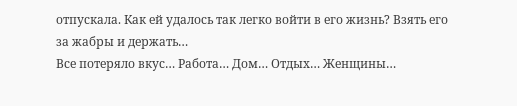отпускала. Как ей удалось так легко войти в его жизнь? Взять его за жабры и держать…
Все потеряло вкус… Работа… Дом… Отдых… Женщины…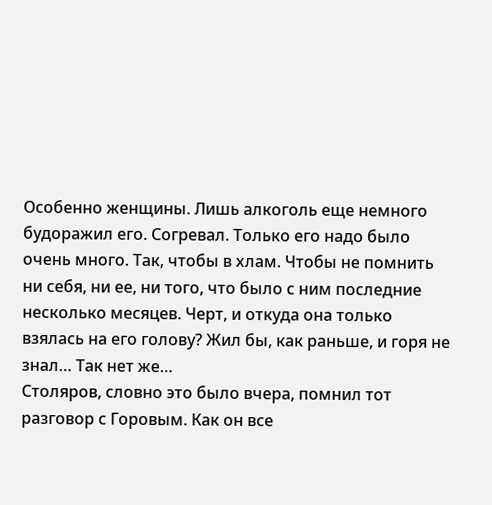Особенно женщины. Лишь алкоголь еще немного будоражил его. Согревал. Только его надо было очень много. Так, чтобы в хлам. Чтобы не помнить ни себя, ни ее, ни того, что было с ним последние несколько месяцев. Черт, и откуда она только взялась на его голову? Жил бы, как раньше, и горя не знал… Так нет же…
Столяров, словно это было вчера, помнил тот разговор с Горовым. Как он все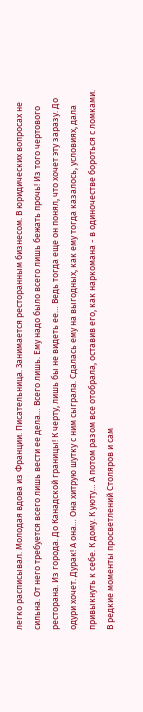легко расписывал. Молодая вдова из Франции. Писательница. 3анимается ресторанным бизнесом. В юридических вопросах не сильна. От него требуется всего лишь вести ее дела… Всего лишь. Ему надо было всего лишь бежать прочь! Из того чертового ресторана. Из города. До Канадской границы! К черту, лишь бы не видеть ее… Ведь тогда еще он понял, что хочет эту заразу. До одури хочет. Дурак! А она… Она хитрую шутку с ним сыграла. Сдалась ему на выгодных, как ему тогда казалось, условиях, дала привыкнуть к себе. К дому. К уюту… А потом разом все отобрала, оставив его, как наркомана - в одиночестве бороться с ломками.
В редкие моменты просветлений Столяров и сам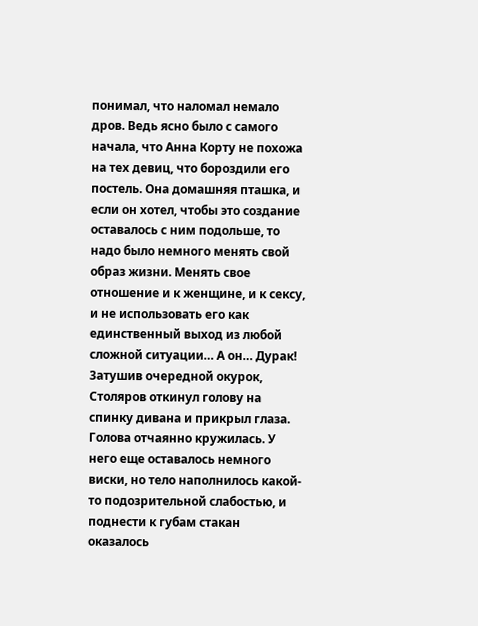понимал, что наломал немало дров. Ведь ясно было с самого начала, что Анна Корту не похожа на тех девиц, что бороздили его постель. Она домашняя пташка, и если он хотел, чтобы это создание оставалось с ним подольше, то надо было немного менять свой образ жизни. Менять свое отношение и к женщине, и к сексу, и не использовать его как единственный выход из любой сложной ситуации… А он… Дурак!
3атушив очередной окурок, Столяров откинул голову на спинку дивана и прикрыл глаза. Голова отчаянно кружилась. У него еще оставалось немного виски, но тело наполнилось какой-то подозрительной слабостью, и поднести к губам стакан оказалось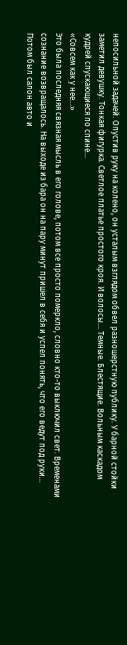непосильной задачей. Опустив руку на колено, он усталым взглядом обвел разношерстную публику. У барной стойки заметил девушку. Тонкая фигурка. Светлое платье простого кроя. И волосы... Темные. Блестящие. Вольным каскадом кудрей спускающиеся по спине…
«Совсем как у нее…»
Это была последняя связная мысль в его голове, потом все просто померкло, словно кто-то выключил свет. Временами сознание возвращалось. На выходе из бара он на пару минут пришел в себя и успел понять, что его ведут под руки… Потом был салон авто и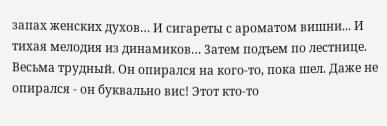запах женских духов… И сигареты с ароматом вишни... И тихая мелодия из динамиков… 3атем подъем по лестнице. Весьма трудный. Он опирался на кого-то, пока шел. Даже не опирался - он буквально вис! Этот кто-то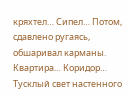кряхтел… Сипел… Потом, сдавлено ругаясь, обшаривал карманы. Квартира… Коридор… Тусклый свет настенного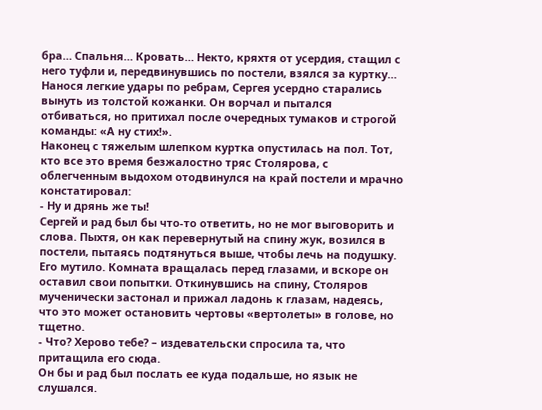бра… Спальня… Кровать… Некто, кряхтя от усердия, стащил с него туфли и, передвинувшись по постели, взялся за куртку… Нанося легкие удары по ребрам, Сергея усердно старались вынуть из толстой кожанки. Он ворчал и пытался отбиваться, но притихал после очередных тумаков и строгой команды: «А ну стих!».
Наконец с тяжелым шлепком куртка опустилась на пол. Тот, кто все это время безжалостно тряс Столярова, с облегченным выдохом отодвинулся на край постели и мрачно констатировал:
- Ну и дрянь же ты!
Сергей и рад был бы что-то ответить, но не мог выговорить и слова. Пыхтя, он как перевернутый на спину жук, возился в постели, пытаясь подтянуться выше, чтобы лечь на подушку. Его мутило. Комната вращалась перед глазами, и вскоре он оставил свои попытки. Откинувшись на спину, Столяров мученически застонал и прижал ладонь к глазам, надеясь, что это может остановить чертовы «вертолеты» в голове, но тщетно.
- Что? Херово тебе? – издевательски спросила та, что притащила его сюда.
Он бы и рад был послать ее куда подальше, но язык не слушался.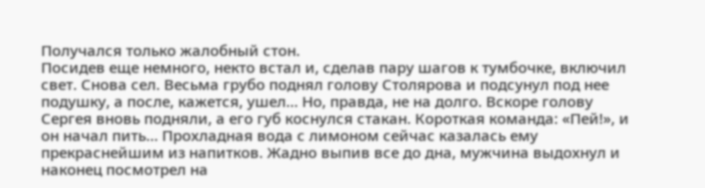Получался только жалобный стон.
Посидев еще немного, некто встал и, сделав пару шагов к тумбочке, включил свет. Снова сел. Весьма грубо поднял голову Столярова и подсунул под нее подушку, а после, кажется, ушел… Но, правда, не на долго. Вскоре голову Сергея вновь подняли, а его губ коснулся стакан. Короткая команда: «Пей!», и он начал пить… Прохладная вода с лимоном сейчас казалась ему прекраснейшим из напитков. Жадно выпив все до дна, мужчина выдохнул и наконец посмотрел на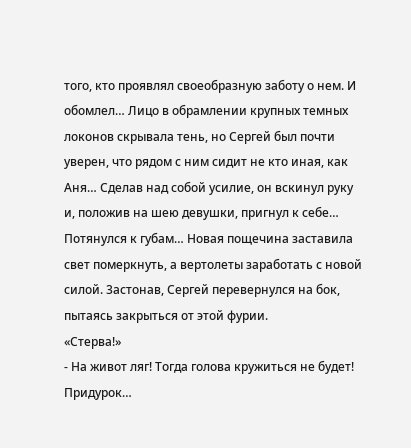того, кто проявлял своеобразную заботу о нем. И обомлел… Лицо в обрамлении крупных темных локонов скрывала тень, но Сергей был почти уверен, что рядом с ним сидит не кто иная, как Аня… Сделав над собой усилие, он вскинул руку и, положив на шею девушки, пригнул к себе… Потянулся к губам… Новая пощечина заставила свет померкнуть, а вертолеты заработать с новой силой. 3астонав, Сергей перевернулся на бок, пытаясь закрыться от этой фурии.
«Стерва!»
- На живот ляг! Тогда голова кружиться не будет! Придурок…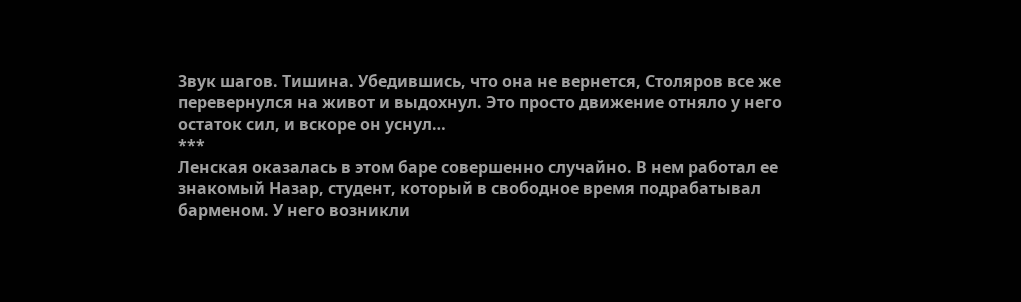3вук шагов. Тишина. Убедившись, что она не вернется, Столяров все же перевернулся на живот и выдохнул. Это просто движение отняло у него остаток сил, и вскоре он уснул…
***
Ленская оказалась в этом баре совершенно случайно. В нем работал ее знакомый Назар, студент, который в свободное время подрабатывал барменом. У него возникли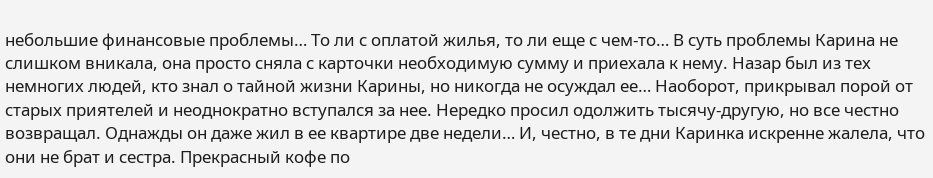небольшие финансовые проблемы… То ли с оплатой жилья, то ли еще с чем-то… В суть проблемы Карина не слишком вникала, она просто сняла с карточки необходимую сумму и приехала к нему. Назар был из тех немногих людей, кто знал о тайной жизни Карины, но никогда не осуждал ее… Наоборот, прикрывал порой от старых приятелей и неоднократно вступался за нее. Нередко просил одолжить тысячу-другую, но все честно возвращал. Однажды он даже жил в ее квартире две недели… И, честно, в те дни Каринка искренне жалела, что они не брат и сестра. Прекрасный кофе по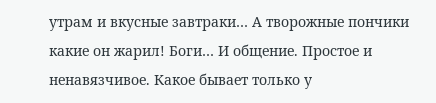утрам и вкусные завтраки… А творожные пончики какие он жарил! Боги… И общение. Простое и ненавязчивое. Какое бывает только у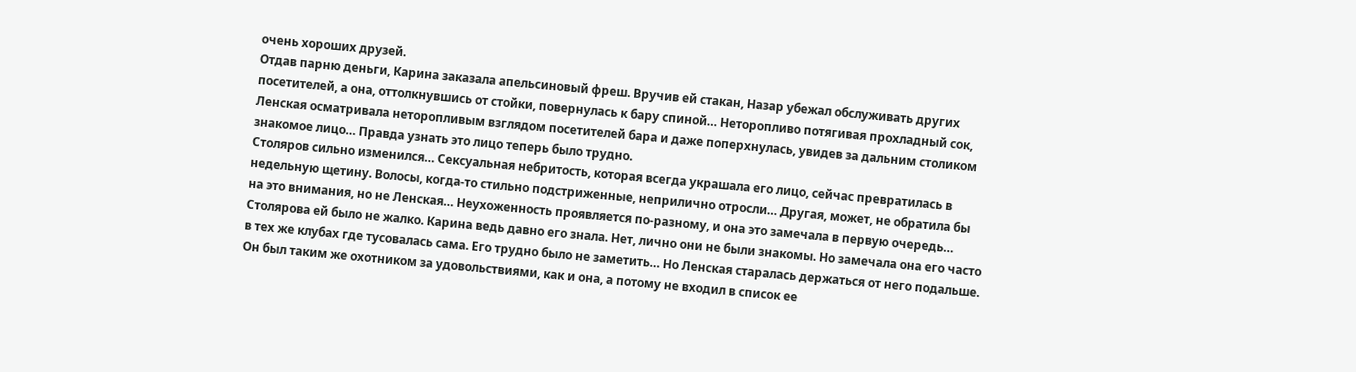очень хороших друзей.
Отдав парню деньги, Карина заказала апельсиновый фреш. Вручив ей стакан, Назар убежал обслуживать других посетителей, а она, оттолкнувшись от стойки, повернулась к бару спиной… Неторопливо потягивая прохладный сок, Ленская осматривала неторопливым взглядом посетителей бара и даже поперхнулась, увидев за дальним столиком знакомое лицо… Правда узнать это лицо теперь было трудно.
Столяров сильно изменился… Сексуальная небритость, которая всегда украшала его лицо, сейчас превратилась в недельную щетину. Волосы, когда-то стильно подстриженные, неприлично отросли… Другая, может, не обратила бы на это внимания, но не Ленская… Неухоженность проявляется по-разному, и она это замечала в первую очередь… Столярова ей было не жалко. Карина ведь давно его знала. Нет, лично они не были знакомы. Но замечала она его часто в тех же клубах где тусовалась сама. Его трудно было не заметить… Но Ленская старалась держаться от него подальше. Он был таким же охотником за удовольствиями, как и она, а потому не входил в список ее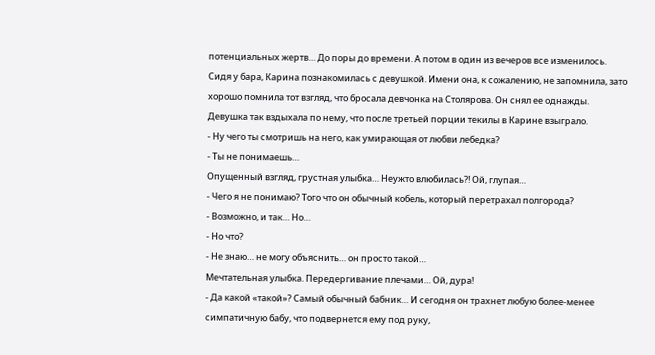потенциальных жертв… До поры до времени. А потом в один из вечеров все изменилось. Сидя у бара, Карина познакомилась с девушкой. Имени она, к сожалению, не запомнила, зато хорошо помнила тот взгляд, что бросала девчонка на Столярова. Он снял ее однажды. Девушка так вздыхала по нему, что после третьей порции текилы в Карине взыграло.
- Ну чего ты смотришь на него, как умирающая от любви лебедка?
- Ты не понимаешь…
Опущенный взгляд, грустная улыбка… Неужто влюбилась?! Ой, глупая…
- Чего я не понимаю? Того что он обычный кобель, который перетрахал полгорода?
- Возможно, и так… Но…
- Но что?
- Не знаю… не могу объяснить… он просто такой…
Мечтательная улыбка. Передергивание плечами… Ой, дура!
- Да какой «такой»? Самый обычный бабник… И сегодня он трахнет любую более-менее симпатичную бабу, что подвернется ему под руку,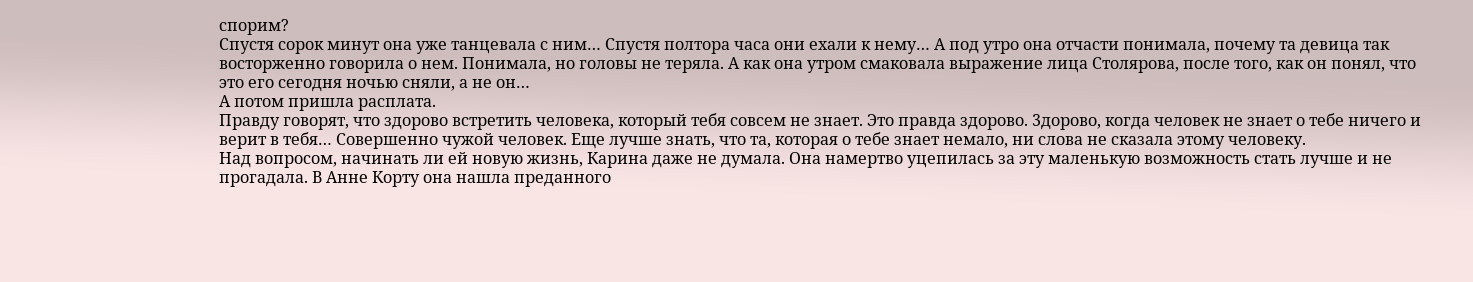спорим?
Спустя сорок минут она уже танцевала с ним… Спустя полтора часа они ехали к нему… А под утро она отчасти понимала, почему та девица так восторженно говорила о нем. Понимала, но головы не теряла. А как она утром смаковала выражение лица Столярова, после того, как он понял, что это его сегодня ночью сняли, а не он…
А потом пришла расплата.
Правду говорят, что здорово встретить человека, который тебя совсем не знает. Это правда здорово. 3дорово, когда человек не знает о тебе ничего и верит в тебя… Совершенно чужой человек. Еще лучше знать, что та, которая о тебе знает немало, ни слова не сказала этому человеку.
Над вопросом, начинать ли ей новую жизнь, Карина даже не думала. Она намертво уцепилась за эту маленькую возможность стать лучше и не прогадала. В Анне Корту она нашла преданного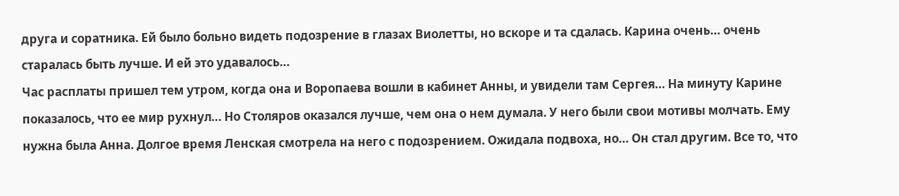друга и соратника. Ей было больно видеть подозрение в глазах Виолетты, но вскоре и та сдалась. Карина очень… очень старалась быть лучше. И ей это удавалось…
Час расплаты пришел тем утром, когда она и Воропаева вошли в кабинет Анны, и увидели там Сергея… На минуту Карине показалось, что ее мир рухнул… Но Столяров оказался лучше, чем она о нем думала. У него были свои мотивы молчать. Ему нужна была Анна. Долгое время Ленская смотрела на него с подозрением. Ожидала подвоха, но… Он стал другим. Все то, что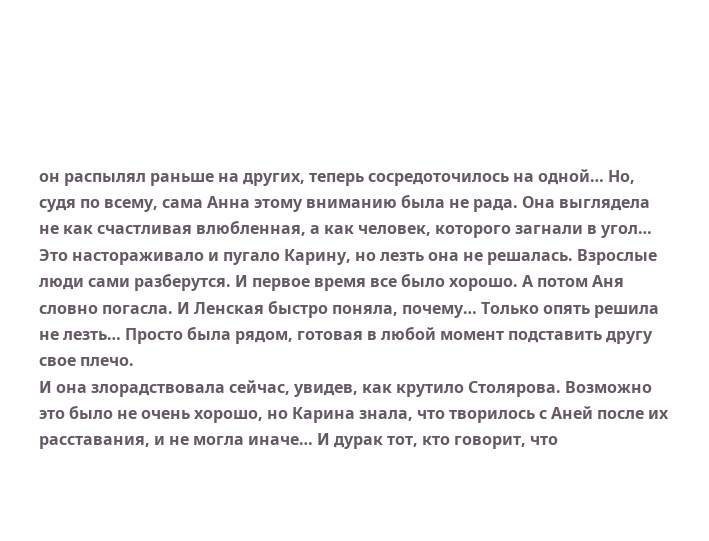он распылял раньше на других, теперь сосредоточилось на одной… Но, судя по всему, сама Анна этому вниманию была не рада. Она выглядела не как счастливая влюбленная, а как человек, которого загнали в угол… Это настораживало и пугало Карину, но лезть она не решалась. Взрослые люди сами разберутся. И первое время все было хорошо. А потом Аня словно погасла. И Ленская быстро поняла, почему… Только опять решила не лезть… Просто была рядом, готовая в любой момент подставить другу свое плечо.
И она злорадствовала сейчас, увидев, как крутило Столярова. Возможно это было не очень хорошо, но Карина знала, что творилось с Аней после их расставания, и не могла иначе… И дурак тот, кто говорит, что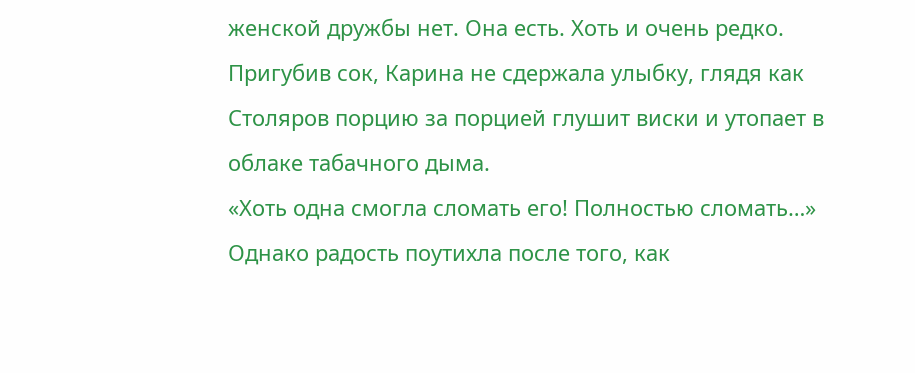женской дружбы нет. Она есть. Хоть и очень редко. Пригубив сок, Карина не сдержала улыбку, глядя как Столяров порцию за порцией глушит виски и утопает в облаке табачного дыма.
«Хоть одна смогла сломать его! Полностью сломать…»
Однако радость поутихла после того, как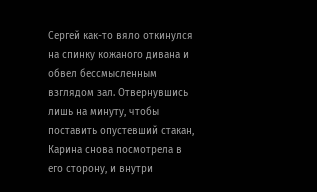Сергей как-то вяло откинулся на спинку кожаного дивана и обвел бессмысленным взглядом зал. Отвернувшись лишь на минуту, чтобы поставить опустевший стакан, Карина снова посмотрела в его сторону, и внутри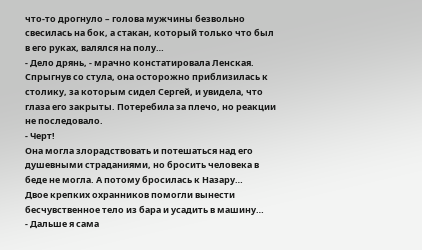что-то дрогнуло – голова мужчины безвольно свесилась на бок, а стакан, который только что был в его руках, валялся на полу…
- Дело дрянь, - мрачно констатировала Ленская.
Спрыгнув со стула, она осторожно приблизилась к столику, за которым сидел Сергей, и увидела, что глаза его закрыты. Потеребила за плечо, но реакции не последовало.
- Черт!
Она могла злорадствовать и потешаться над его душевными страданиями, но бросить человека в беде не могла. А потому бросилась к Назару…
Двое крепких охранников помогли вынести бесчувственное тело из бара и усадить в машину…
- Дальше я сама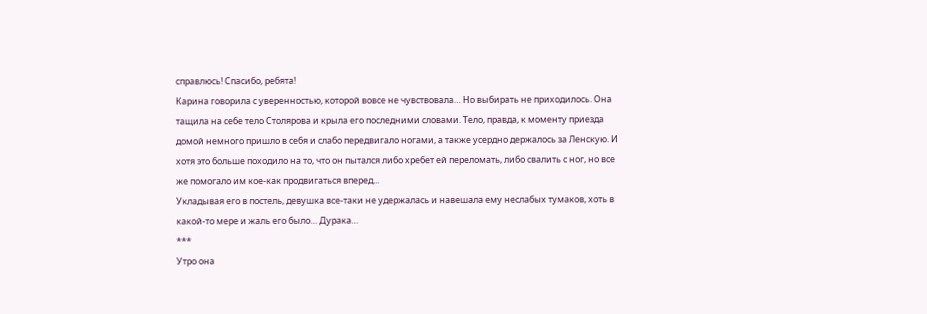справлюсь! Спасибо, ребята!
Карина говорила с уверенностью, которой вовсе не чувствовала… Но выбирать не приходилось. Она тащила на себе тело Столярова и крыла его последними словами. Тело, правда, к моменту приезда домой немного пришло в себя и слабо передвигало ногами, а также усердно держалось за Ленскую. И хотя это больше походило на то, что он пытался либо хребет ей переломать, либо свалить с ног, но все же помогало им кое-как продвигаться вперед...
Укладывая его в постель, девушка все-таки не удержалась и навешала ему неслабых тумаков, хоть в какой-то мере и жаль его было… Дурака…
***
Утро она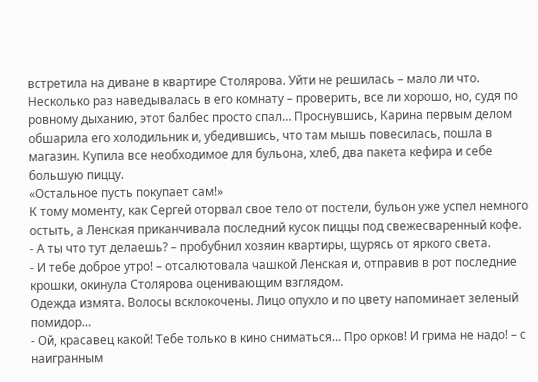встретила на диване в квартире Столярова. Уйти не решилась – мало ли что. Несколько раз наведывалась в его комнату – проверить, все ли хорошо, но, судя по ровному дыханию, этот балбес просто спал… Проснувшись, Карина первым делом обшарила его холодильник и, убедившись, что там мышь повесилась, пошла в магазин. Купила все необходимое для бульона, хлеб, два пакета кефира и себе большую пиццу.
«Остальное пусть покупает сам!»
К тому моменту, как Сергей оторвал свое тело от постели, бульон уже успел немного остыть, а Ленская приканчивала последний кусок пиццы под свежесваренный кофе.
- А ты что тут делаешь? – пробубнил хозяин квартиры, щурясь от яркого света.
- И тебе доброе утро! – отсалютовала чашкой Ленская и, отправив в рот последние крошки, окинула Столярова оценивающим взглядом.
Одежда измята. Волосы всклокочены. Лицо опухло и по цвету напоминает зеленый помидор…
- Ой, красавец какой! Тебе только в кино сниматься… Про орков! И грима не надо! – с наигранным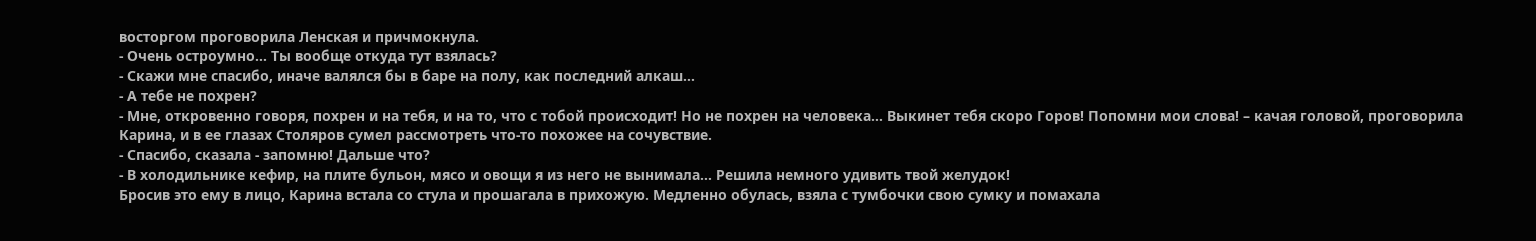восторгом проговорила Ленская и причмокнула.
- Очень остроумно… Ты вообще откуда тут взялась?
- Скажи мне спасибо, иначе валялся бы в баре на полу, как последний алкаш…
- А тебе не похрен?
- Мне, откровенно говоря, похрен и на тебя, и на то, что с тобой происходит! Но не похрен на человека… Выкинет тебя скоро Горов! Попомни мои слова! – качая головой, проговорила Карина, и в ее глазах Столяров сумел рассмотреть что-то похожее на сочувствие.
- Спасибо, сказала - запомню! Дальше что?
- В холодильнике кефир, на плите бульон, мясо и овощи я из него не вынимала… Решила немного удивить твой желудок!
Бросив это ему в лицо, Карина встала со стула и прошагала в прихожую. Медленно обулась, взяла с тумбочки свою сумку и помахала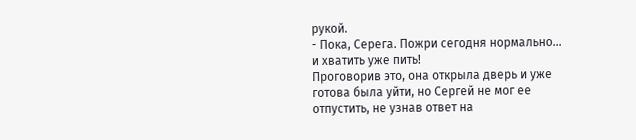рукой.
- Пока, Серега. Пожри сегодня нормально… и хватить уже пить!
Проговорив это, она открыла дверь и уже готова была уйти, но Сергей не мог ее отпустить, не узнав ответ на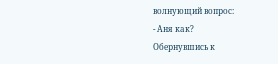волнующий вопрос:
- Аня как?
Обернувшись к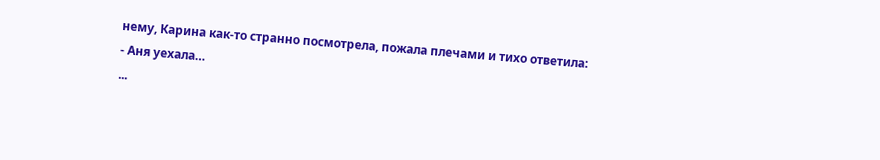нему, Карина как-то странно посмотрела, пожала плечами и тихо ответила:
- Аня уехала…
...